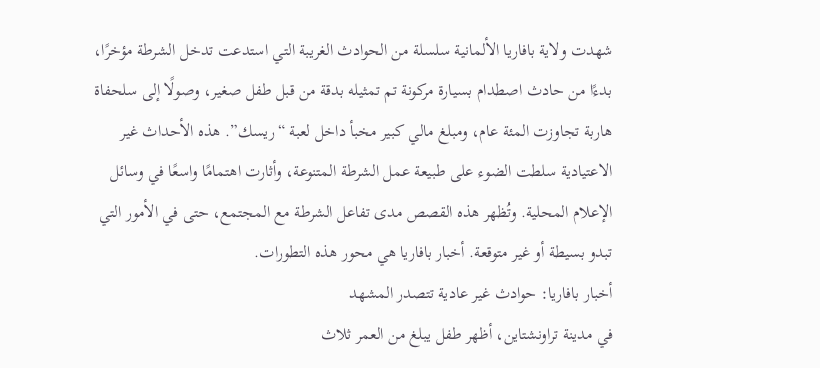شهدت ولاية بافاريا الألمانية سلسلة من الحوادث الغريبة التي استدعت تدخل الشرطة مؤخرًا، بدءًا من حادث اصطدام بسيارة مركونة تم تمثيله بدقة من قبل طفل صغير، وصولًا إلى سلحفاة هاربة تجاوزت المئة عام، ومبلغ مالي كبير مخبأ داخل لعبة “ريسك”. هذه الأحداث غير الاعتيادية سلطت الضوء على طبيعة عمل الشرطة المتنوعة، وأثارت اهتمامًا واسعًا في وسائل الإعلام المحلية. وتُظهر هذه القصص مدى تفاعل الشرطة مع المجتمع، حتى في الأمور التي تبدو بسيطة أو غير متوقعة. أخبار بافاريا هي محور هذه التطورات.
أخبار بافاريا: حوادث غير عادية تتصدر المشهد
في مدينة تراونشتاين، أظهر طفل يبلغ من العمر ثلاث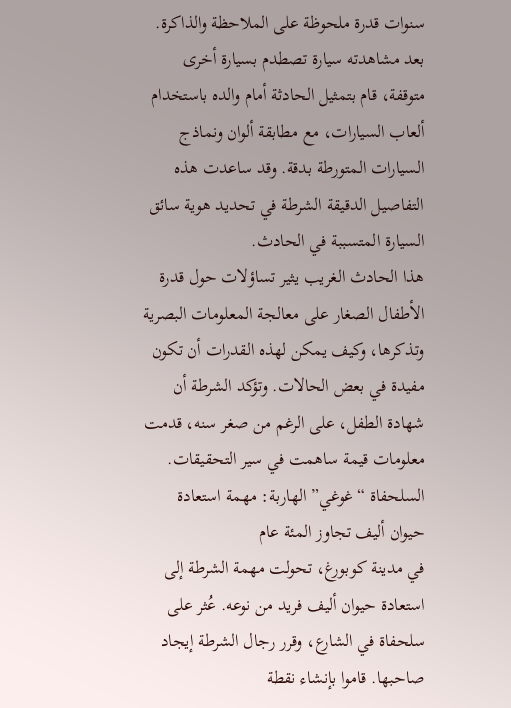سنوات قدرة ملحوظة على الملاحظة والذاكرة. بعد مشاهدته سيارة تصطدم بسيارة أخرى متوقفة، قام بتمثيل الحادثة أمام والده باستخدام ألعاب السيارات، مع مطابقة ألوان ونماذج السيارات المتورطة بدقة. وقد ساعدت هذه التفاصيل الدقيقة الشرطة في تحديد هوية سائق السيارة المتسببة في الحادث.
هذا الحادث الغريب يثير تساؤلات حول قدرة الأطفال الصغار على معالجة المعلومات البصرية وتذكرها، وكيف يمكن لهذه القدرات أن تكون مفيدة في بعض الحالات. وتؤكد الشرطة أن شهادة الطفل، على الرغم من صغر سنه، قدمت معلومات قيمة ساهمت في سير التحقيقات.
السلحفاة “غوغي” الهاربة: مهمة استعادة حيوان أليف تجاوز المئة عام
في مدينة كوبورغ، تحولت مهمة الشرطة إلى استعادة حيوان أليف فريد من نوعه. عُثر على سلحفاة في الشارع، وقرر رجال الشرطة إيجاد صاحبها. قاموا بإنشاء نقطة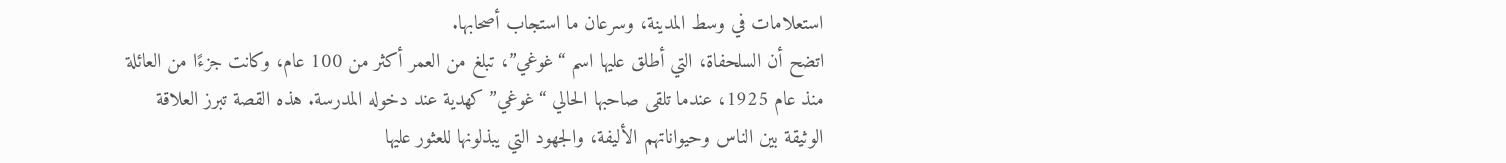استعلامات في وسط المدينة، وسرعان ما استجاب أصحابها.
اتضح أن السلحفاة، التي أطلق عليها اسم “غوغي”، تبلغ من العمر أكثر من 100 عام، وكانت جزءًا من العائلة منذ عام 1925، عندما تلقى صاحبها الحالي “غوغي” كهدية عند دخوله المدرسة. هذه القصة تبرز العلاقة الوثيقة بين الناس وحيواناتهم الأليفة، والجهود التي يبذلونها للعثور عليها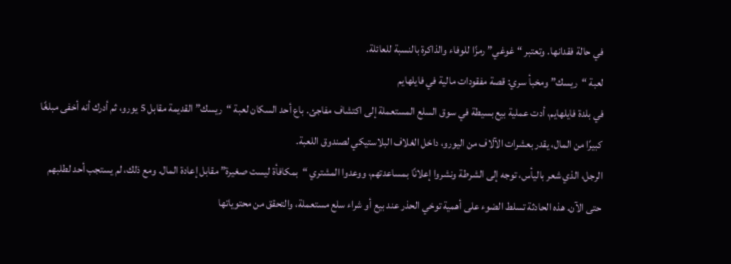في حالة فقدانها. وتعتبر “غوغي” رمزًا للوفاء والذاكرة بالنسبة للعائلة.
لعبة “ريسك” ومخبأ سري: قصة مفقودات مالية في فايلهايم
في بلدة فايلهايم، أدت عملية بيع بسيطة في سوق السلع المستعملة إلى اكتشاف مفاجئ. باع أحد السكان لعبة “ريسك” القديمة مقابل 5 يورو، ثم أدرك أنه أخفى مبلغًا كبيرًا من المال، يقدر بعشرات الآلاف من اليورو، داخل الغلاف البلاستيكي لصندوق اللعبة.
الرجل، الذي شعر باليأس، توجه إلى الشرطة ونشروا إعلانًا بمساعدتهم، ووعدوا المشتري “بمكافأة ليست صغيرة” مقابل إعادة المال. ومع ذلك، لم يستجب أحد لطلبهم حتى الآن. هذه الحادثة تسلط الضوء على أهمية توخي الحذر عند بيع أو شراء سلع مستعملة، والتحقق من محتوياتها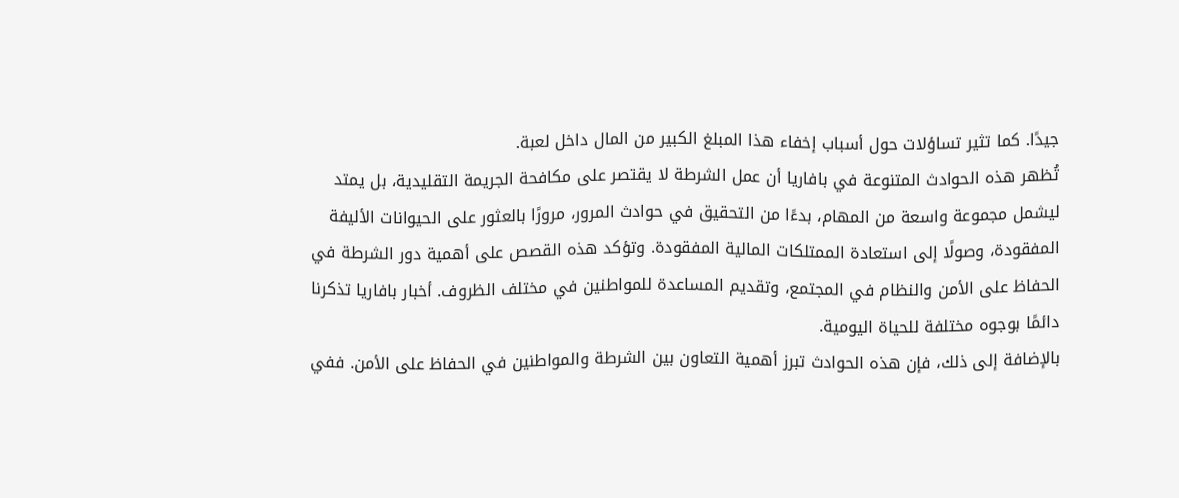جيدًا. كما تثير تساؤلات حول أسباب إخفاء هذا المبلغ الكبير من المال داخل لعبة.
تُظهر هذه الحوادث المتنوعة في بافاريا أن عمل الشرطة لا يقتصر على مكافحة الجريمة التقليدية، بل يمتد ليشمل مجموعة واسعة من المهام، بدءًا من التحقيق في حوادث المرور، مرورًا بالعثور على الحيوانات الأليفة المفقودة، وصولًا إلى استعادة الممتلكات المالية المفقودة. وتؤكد هذه القصص على أهمية دور الشرطة في الحفاظ على الأمن والنظام في المجتمع، وتقديم المساعدة للمواطنين في مختلف الظروف. أخبار بافاريا تذكرنا دائمًا بوجوه مختلفة للحياة اليومية.
بالإضافة إلى ذلك، فإن هذه الحوادث تبرز أهمية التعاون بين الشرطة والمواطنين في الحفاظ على الأمن. ففي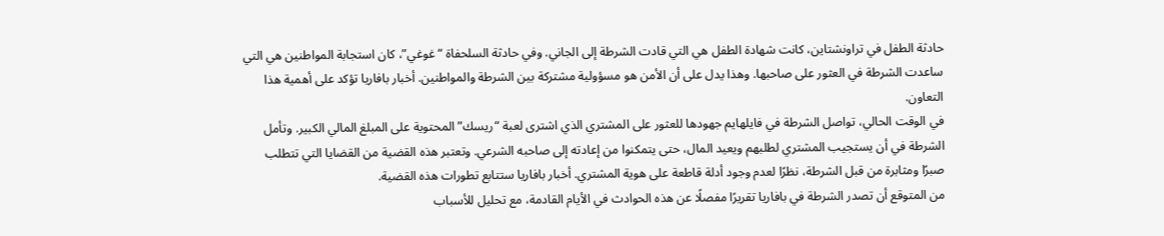حادثة الطفل في تراونشتاين، كانت شهادة الطفل هي التي قادت الشرطة إلى الجاني. وفي حادثة السلحفاة “غوغي”، كان استجابة المواطنين هي التي ساعدت الشرطة في العثور على صاحبها. وهذا يدل على أن الأمن هو مسؤولية مشتركة بين الشرطة والمواطنين. أخبار بافاريا تؤكد على أهمية هذا التعاون.
في الوقت الحالي، تواصل الشرطة في فايلهايم جهودها للعثور على المشتري الذي اشترى لعبة “ريسك” المحتوية على المبلغ المالي الكبير. وتأمل الشرطة في أن يستجيب المشتري لطلبهم ويعيد المال، حتى يتمكنوا من إعادته إلى صاحبه الشرعي. وتعتبر هذه القضية من القضايا التي تتطلب صبرًا ومثابرة من قبل الشرطة، نظرًا لعدم وجود أدلة قاطعة على هوية المشتري. أخبار بافاريا ستتابع تطورات هذه القضية.
من المتوقع أن تصدر الشرطة في بافاريا تقريرًا مفصلًا عن هذه الحوادث في الأيام القادمة، مع تحليل للأسباب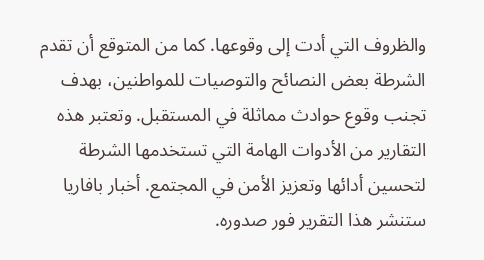والظروف التي أدت إلى وقوعها. كما من المتوقع أن تقدم الشرطة بعض النصائح والتوصيات للمواطنين، بهدف تجنب وقوع حوادث مماثلة في المستقبل. وتعتبر هذه التقارير من الأدوات الهامة التي تستخدمها الشرطة لتحسين أدائها وتعزيز الأمن في المجتمع. أخبار بافاريا ستنشر هذا التقرير فور صدوره.